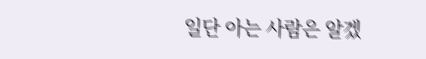일단 아는 사람은 알겠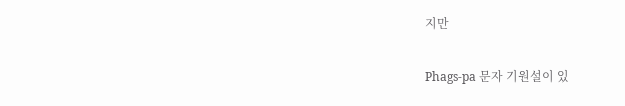지만

Phags-pa 문자 기원설이 있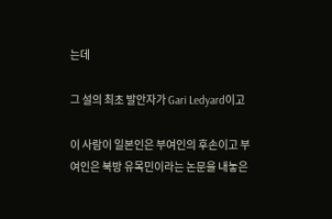는데

그 설의 최초 발안자가 Gari Ledyard이고

이 사람이 일본인은 부여인의 후손이고 부여인은 북방 유목민이라는 논문을 내놓은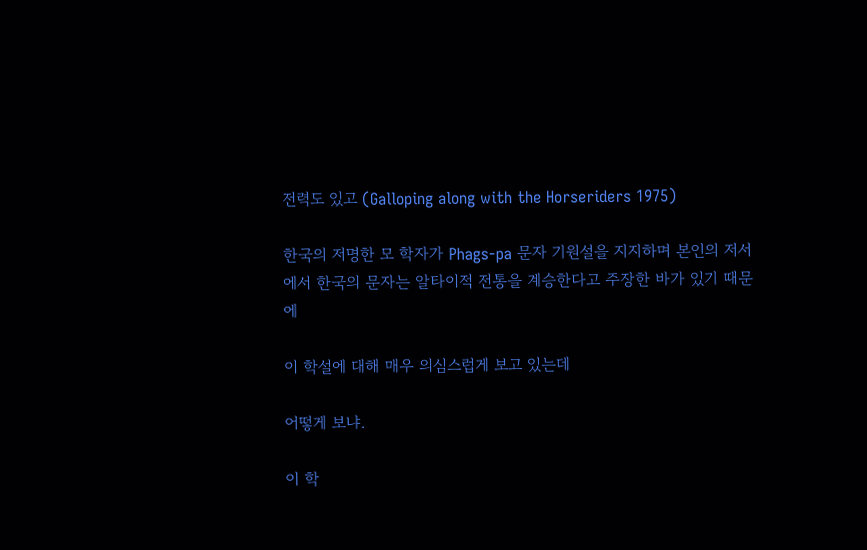전력도 있고 (Galloping along with the Horseriders 1975)

한국의 저명한 모 학자가 Phags-pa 문자 기원설을 지지하며 본인의 저서에서 한국의 문자는 알타이적 전통을 계승한다고 주장한 바가 있기 때문에

이 학설에 대해 매우 의심스럽게 보고 있는데

어떻게 보냐.

이 학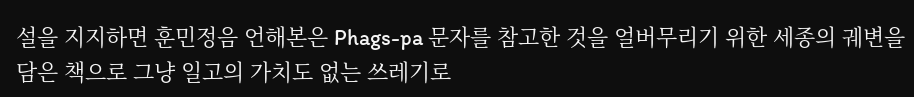설을 지지하면 훈민정음 언해본은 Phags-pa 문자를 참고한 것을 얼버무리기 위한 세종의 궤변을 담은 책으로 그냥 일고의 가치도 없는 쓰레기로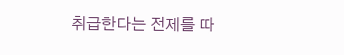취급한다는 전제를 따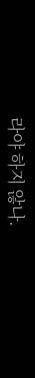라야 하지 않나.